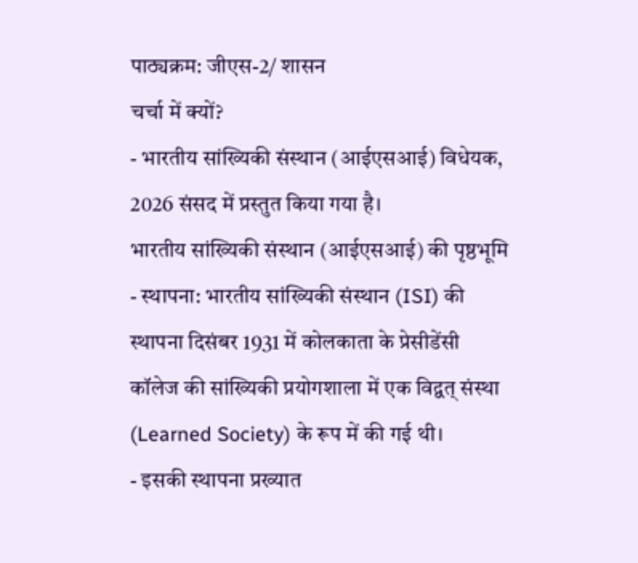पाठ्यक्रम: जीएस-2/ शासन
चर्चा में क्यों?
- भारतीय सांख्यिकी संस्थान (आईएसआई) विधेयक, 2026 संसद में प्रस्तुत किया गया है।
भारतीय सांख्यिकी संस्थान (आईएसआई) की पृष्ठभूमि
- स्थापना: भारतीय सांख्यिकी संस्थान (ISI) की स्थापना दिसंबर 1931 में कोलकाता के प्रेसीडेंसी कॉलेज की सांख्यिकी प्रयोगशाला में एक विद्वत् संस्था (Learned Society) के रूप में की गई थी।
- इसकी स्थापना प्रख्यात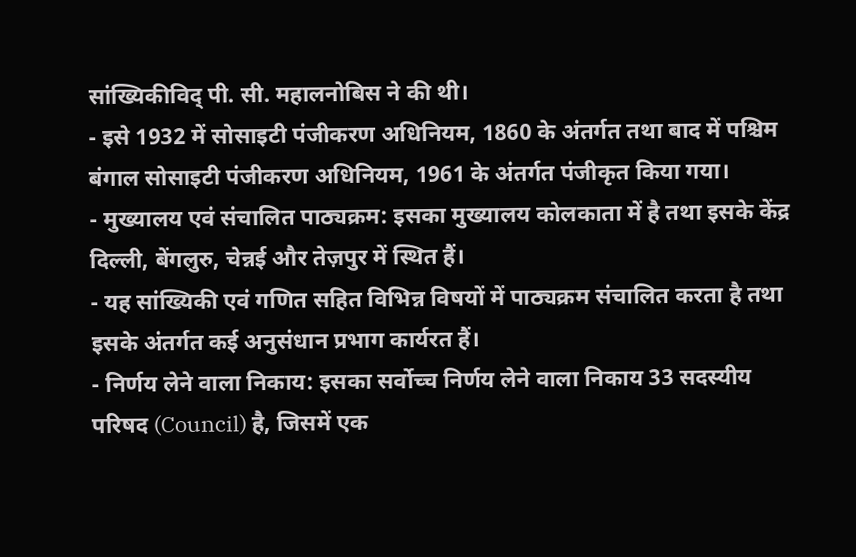सांख्यिकीविद् पी. सी. महालनोबिस ने की थी।
- इसे 1932 में सोसाइटी पंजीकरण अधिनियम, 1860 के अंतर्गत तथा बाद में पश्चिम बंगाल सोसाइटी पंजीकरण अधिनियम, 1961 के अंतर्गत पंजीकृत किया गया।
- मुख्यालय एवं संचालित पाठ्यक्रम: इसका मुख्यालय कोलकाता में है तथा इसके केंद्र दिल्ली, बेंगलुरु, चेन्नई और तेज़पुर में स्थित हैं।
- यह सांख्यिकी एवं गणित सहित विभिन्न विषयों में पाठ्यक्रम संचालित करता है तथा इसके अंतर्गत कई अनुसंधान प्रभाग कार्यरत हैं।
- निर्णय लेने वाला निकाय: इसका सर्वोच्च निर्णय लेने वाला निकाय 33 सदस्यीय परिषद (Council) है, जिसमें एक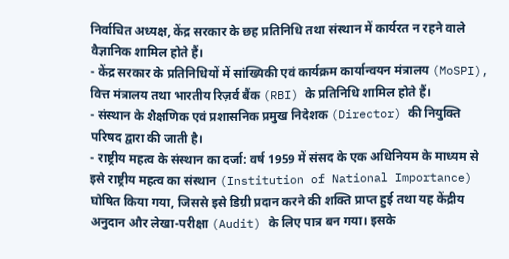निर्वाचित अध्यक्ष, केंद्र सरकार के छह प्रतिनिधि तथा संस्थान में कार्यरत न रहने वाले वैज्ञानिक शामिल होते हैं।
- केंद्र सरकार के प्रतिनिधियों में सांख्यिकी एवं कार्यक्रम कार्यान्वयन मंत्रालय (MoSPI), वित्त मंत्रालय तथा भारतीय रिज़र्व बैंक (RBI) के प्रतिनिधि शामिल होते हैं।
- संस्थान के शैक्षणिक एवं प्रशासनिक प्रमुख निदेशक (Director) की नियुक्ति परिषद द्वारा की जाती है।
- राष्ट्रीय महत्व के संस्थान का दर्जा: वर्ष 1959 में संसद के एक अधिनियम के माध्यम से इसे राष्ट्रीय महत्व का संस्थान (Institution of National Importance) घोषित किया गया, जिससे इसे डिग्री प्रदान करने की शक्ति प्राप्त हुई तथा यह केंद्रीय अनुदान और लेखा-परीक्षा (Audit) के लिए पात्र बन गया। इसके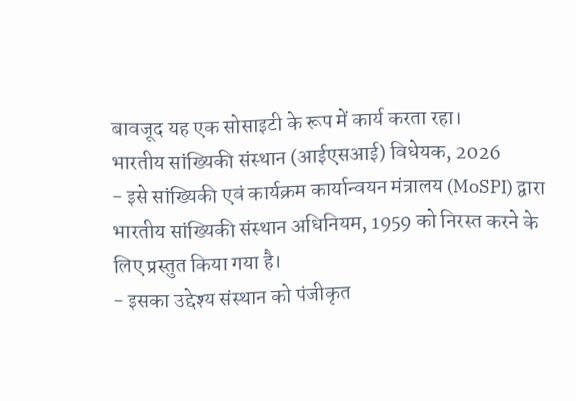बावजूद यह एक सोसाइटी के रूप में कार्य करता रहा।
भारतीय सांख्यिकी संस्थान (आईएसआई) विधेयक, 2026
- इसे सांख्यिकी एवं कार्यक्रम कार्यान्वयन मंत्रालय (MoSPI) द्वारा भारतीय सांख्यिकी संस्थान अधिनियम, 1959 को निरस्त करने के लिए प्रस्तुत किया गया है।
- इसका उद्देश्य संस्थान को पंजीकृत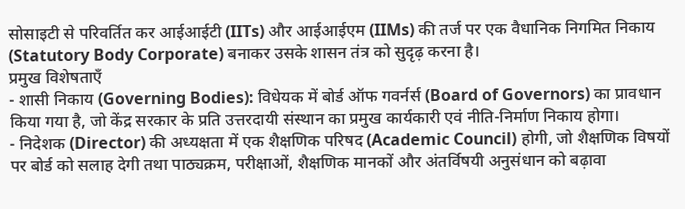सोसाइटी से परिवर्तित कर आईआईटी (IITs) और आईआईएम (IIMs) की तर्ज पर एक वैधानिक निगमित निकाय (Statutory Body Corporate) बनाकर उसके शासन तंत्र को सुदृढ़ करना है।
प्रमुख विशेषताएँ
- शासी निकाय (Governing Bodies): विधेयक में बोर्ड ऑफ गवर्नर्स (Board of Governors) का प्रावधान किया गया है, जो केंद्र सरकार के प्रति उत्तरदायी संस्थान का प्रमुख कार्यकारी एवं नीति-निर्माण निकाय होगा।
- निदेशक (Director) की अध्यक्षता में एक शैक्षणिक परिषद (Academic Council) होगी, जो शैक्षणिक विषयों पर बोर्ड को सलाह देगी तथा पाठ्यक्रम, परीक्षाओं, शैक्षणिक मानकों और अंतर्विषयी अनुसंधान को बढ़ावा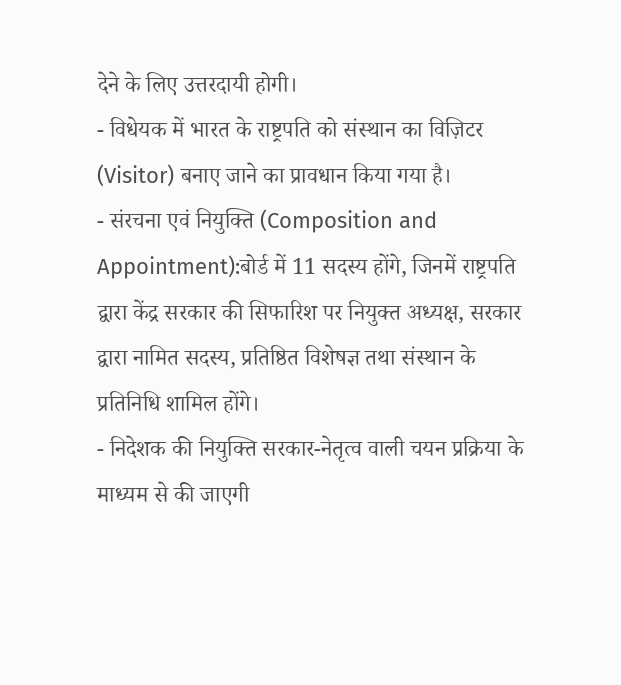देने के लिए उत्तरदायी होगी।
- विधेयक में भारत के राष्ट्रपति को संस्थान का विज़िटर (Visitor) बनाए जाने का प्रावधान किया गया है।
- संरचना एवं नियुक्ति (Composition and Appointment):बोर्ड में 11 सदस्य होंगे, जिनमें राष्ट्रपति द्वारा केंद्र सरकार की सिफारिश पर नियुक्त अध्यक्ष, सरकार द्वारा नामित सदस्य, प्रतिष्ठित विशेषज्ञ तथा संस्थान के प्रतिनिधि शामिल होंगे।
- निदेशक की नियुक्ति सरकार-नेतृत्व वाली चयन प्रक्रिया के माध्यम से की जाएगी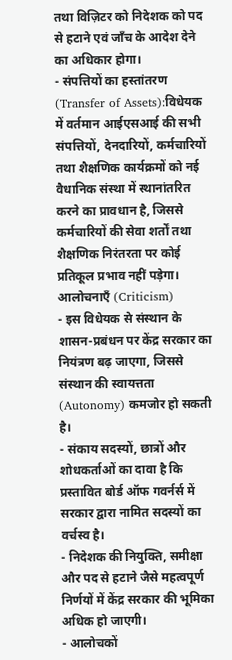तथा विज़िटर को निदेशक को पद से हटाने एवं जाँच के आदेश देने का अधिकार होगा।
- संपत्तियों का हस्तांतरण (Transfer of Assets):विधेयक में वर्तमान आईएसआई की सभी संपत्तियों, देनदारियों, कर्मचारियों तथा शैक्षणिक कार्यक्रमों को नई वैधानिक संस्था में स्थानांतरित करने का प्रावधान है, जिससे कर्मचारियों की सेवा शर्तों तथा शैक्षणिक निरंतरता पर कोई प्रतिकूल प्रभाव नहीं पड़ेगा।
आलोचनाएँ (Criticism)
- इस विधेयक से संस्थान के शासन-प्रबंधन पर केंद्र सरकार का नियंत्रण बढ़ जाएगा, जिससे संस्थान की स्वायत्तता (Autonomy) कमजोर हो सकती है।
- संकाय सदस्यों, छात्रों और शोधकर्ताओं का दावा है कि प्रस्तावित बोर्ड ऑफ गवर्नर्स में सरकार द्वारा नामित सदस्यों का वर्चस्व है।
- निदेशक की नियुक्ति, समीक्षा और पद से हटाने जैसे महत्वपूर्ण निर्णयों में केंद्र सरकार की भूमिका अधिक हो जाएगी।
- आलोचकों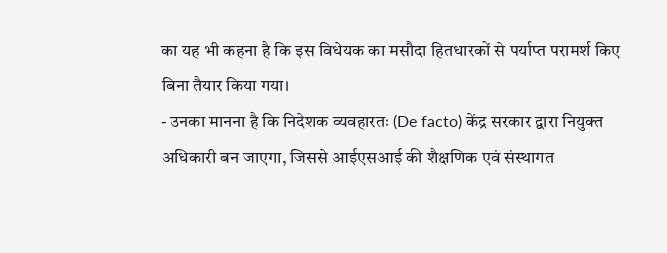का यह भी कहना है कि इस विधेयक का मसौदा हितधारकों से पर्याप्त परामर्श किए बिना तैयार किया गया।
- उनका मानना है कि निदेशक व्यवहारतः (De facto) केंद्र सरकार द्वारा नियुक्त अधिकारी बन जाएगा, जिससे आईएसआई की शैक्षणिक एवं संस्थागत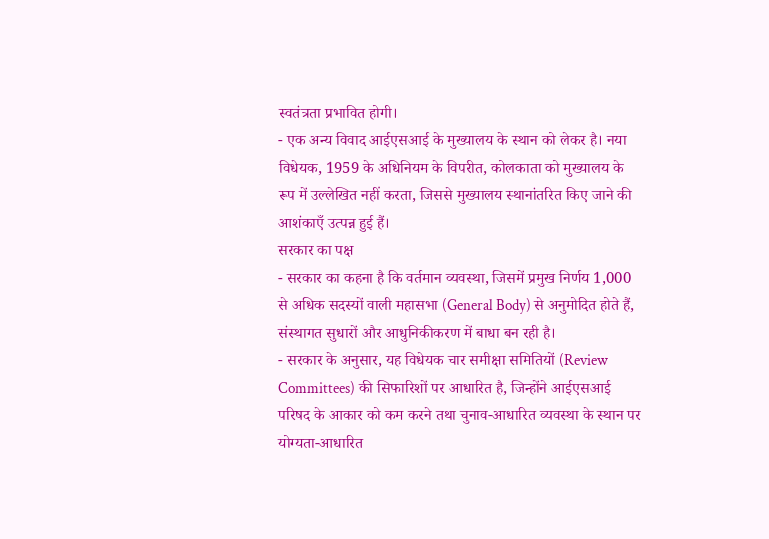स्वतंत्रता प्रभावित होगी।
- एक अन्य विवाद आईएसआई के मुख्यालय के स्थान को लेकर है। नया विधेयक, 1959 के अधिनियम के विपरीत, कोलकाता को मुख्यालय के रूप में उल्लेखित नहीं करता, जिससे मुख्यालय स्थानांतरित किए जाने की आशंकाएँ उत्पन्न हुई हैं।
सरकार का पक्ष
- सरकार का कहना है कि वर्तमान व्यवस्था, जिसमें प्रमुख निर्णय 1,000 से अधिक सदस्यों वाली महासभा (General Body) से अनुमोदित होते हैं, संस्थागत सुधारों और आधुनिकीकरण में बाधा बन रही है।
- सरकार के अनुसार, यह विधेयक चार समीक्षा समितियों (Review Committees) की सिफारिशों पर आधारित है, जिन्होंने आईएसआई परिषद के आकार को कम करने तथा चुनाव-आधारित व्यवस्था के स्थान पर योग्यता-आधारित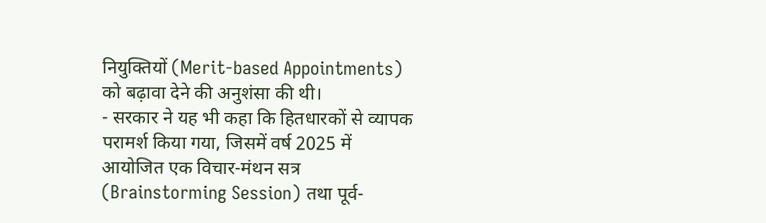नियुक्तियों (Merit-based Appointments) को बढ़ावा देने की अनुशंसा की थी।
- सरकार ने यह भी कहा कि हितधारकों से व्यापक परामर्श किया गया, जिसमें वर्ष 2025 में आयोजित एक विचार-मंथन सत्र (Brainstorming Session) तथा पूर्व-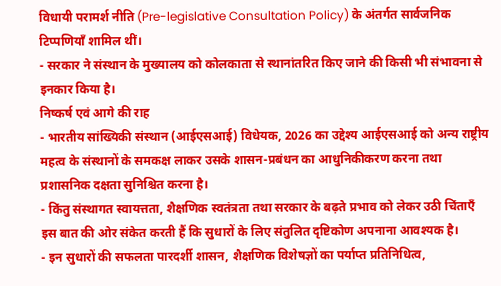विधायी परामर्श नीति (Pre-legislative Consultation Policy) के अंतर्गत सार्वजनिक टिप्पणियाँ शामिल थीं।
- सरकार ने संस्थान के मुख्यालय को कोलकाता से स्थानांतरित किए जाने की किसी भी संभावना से इनकार किया है।
निष्कर्ष एवं आगे की राह
- भारतीय सांख्यिकी संस्थान (आईएसआई) विधेयक, 2026 का उद्देश्य आईएसआई को अन्य राष्ट्रीय महत्व के संस्थानों के समकक्ष लाकर उसके शासन-प्रबंधन का आधुनिकीकरण करना तथा प्रशासनिक दक्षता सुनिश्चित करना है।
- किंतु संस्थागत स्वायत्तता, शैक्षणिक स्वतंत्रता तथा सरकार के बढ़ते प्रभाव को लेकर उठी चिंताएँ इस बात की ओर संकेत करती हैं कि सुधारों के लिए संतुलित दृष्टिकोण अपनाना आवश्यक है।
- इन सुधारों की सफलता पारदर्शी शासन, शैक्षणिक विशेषज्ञों का पर्याप्त प्रतिनिधित्व,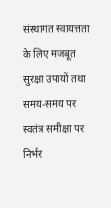संस्थागत स्वायत्तता के लिए मजबूत सुरक्षा उपायों तथा समय-समय पर स्वतंत्र समीक्षा पर निर्भर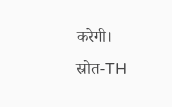करेगी।
स्रोत-TH